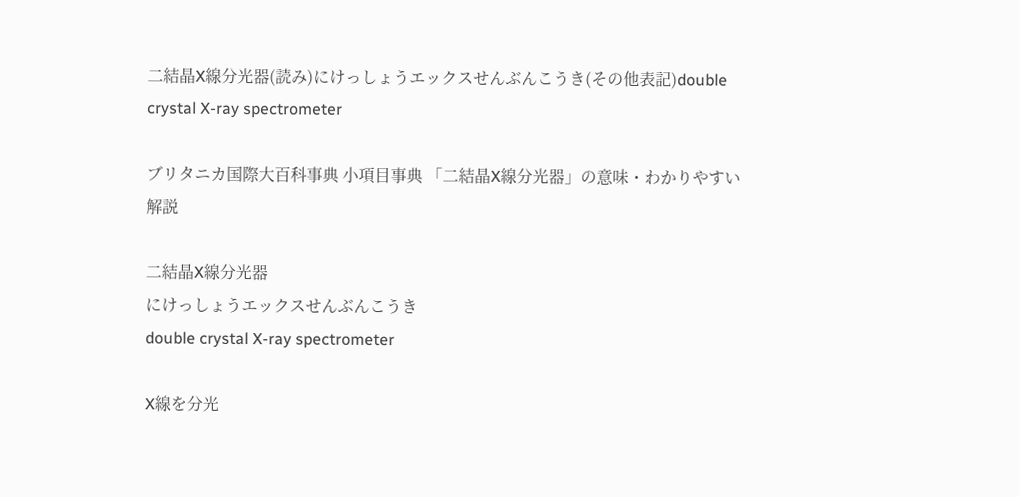二結晶X線分光器(読み)にけっしょうエックスせんぶんこうき(その他表記)double crystal X-ray spectrometer

ブリタニカ国際大百科事典 小項目事典 「二結晶X線分光器」の意味・わかりやすい解説

二結晶X線分光器
にけっしょうエックスせんぶんこうき
double crystal X-ray spectrometer

X線を分光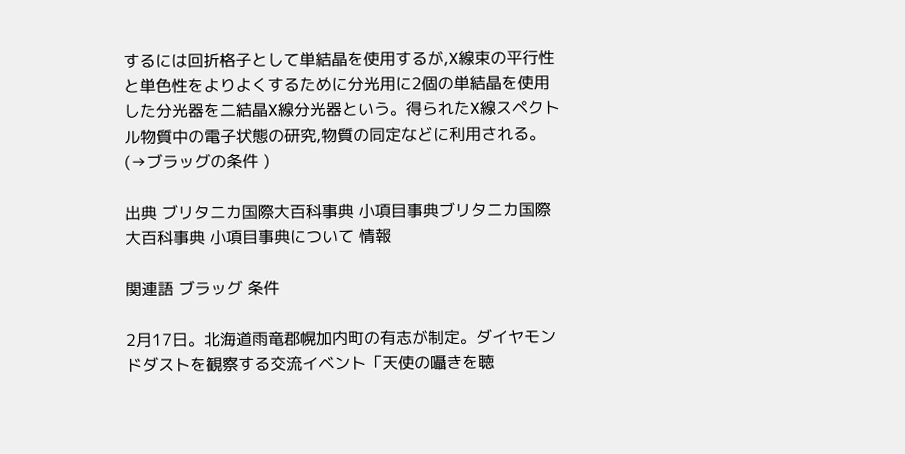するには回折格子として単結晶を使用するが,X線束の平行性と単色性をよりよくするために分光用に2個の単結晶を使用した分光器を二結晶X線分光器という。得られたX線スペクトル物質中の電子状態の研究,物質の同定などに利用される。 (→ブラッグの条件 )

出典 ブリタニカ国際大百科事典 小項目事典ブリタニカ国際大百科事典 小項目事典について 情報

関連語 ブラッグ 条件

2月17日。北海道雨竜郡幌加内町の有志が制定。ダイヤモンドダストを観察する交流イベント「天使の囁きを聴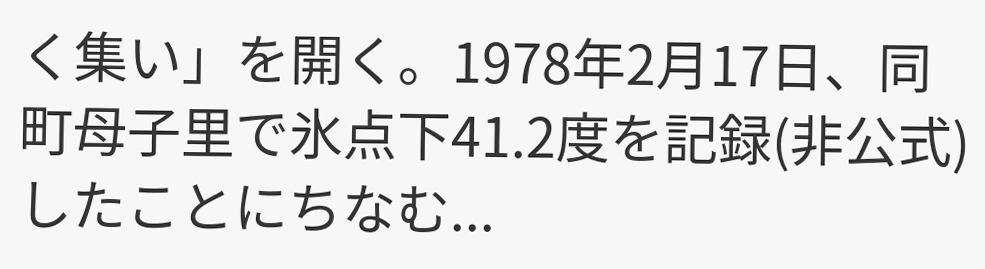く集い」を開く。1978年2月17日、同町母子里で氷点下41.2度を記録(非公式)したことにちなむ...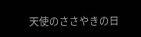天使のささやきの日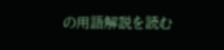の用語解説を読む